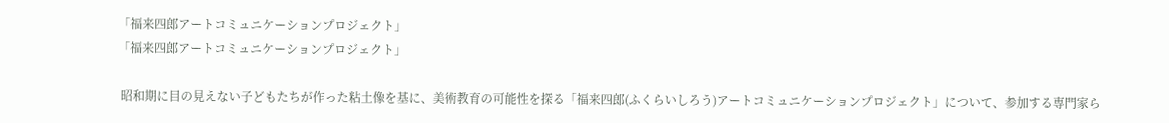「福来四郎アートコミュニケーションプロジェクト」
「福来四郎アートコミュニケーションプロジェクト」

 昭和期に目の見えない子どもたちが作った粘土像を基に、美術教育の可能性を探る「福来四郎(ふくらいしろう)アートコミュニケーションプロジェクト」について、参加する専門家ら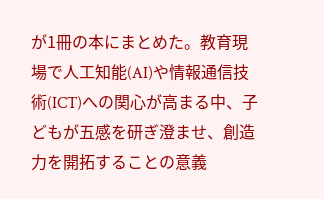が1冊の本にまとめた。教育現場で人工知能(AI)や情報通信技術(ICT)への関心が高まる中、子どもが五感を研ぎ澄ませ、創造力を開拓することの意義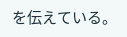を伝えている。